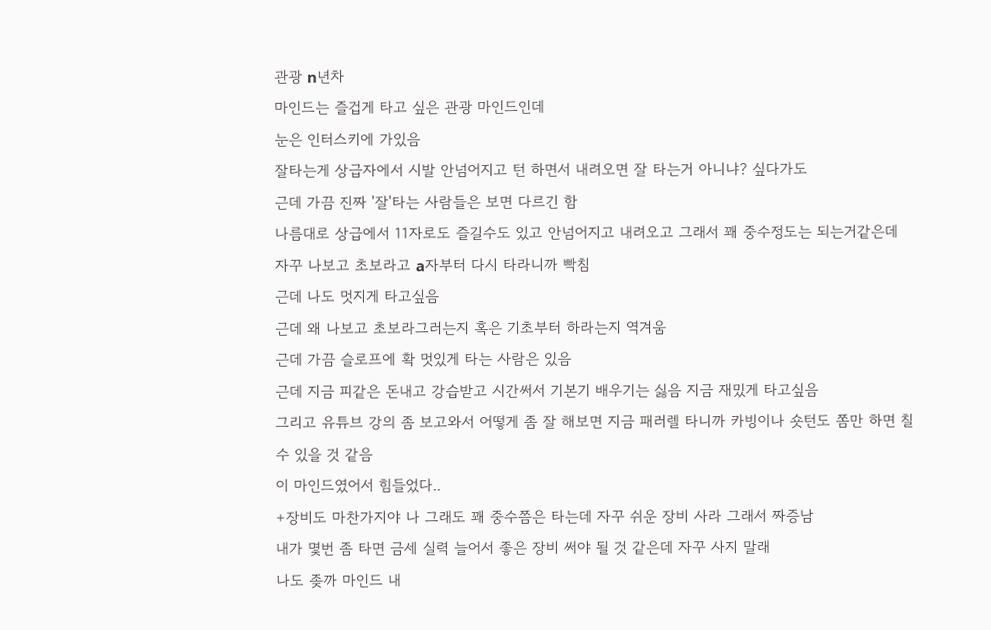관광 n년차
마인드는 즐겁게 타고 싶은 관광 마인드인데
눈은 인터스키에 가있음
잘타는게 상급자에서 시발 안넘어지고 턴 하면서 내려오면 잘 타는거 아니냐? 싶다가도
근데 가끔 진짜 '잘'타는 사람들은 보면 다르긴 함
나름대로 상급에서 11자로도 즐길수도 있고 안넘어지고 내려오고 그래서 꽤 중수정도는 되는거같은데
자꾸 나보고 초보라고 a자부터 다시 타라니까 빡침
근데 나도 멋지게 타고싶음
근데 왜 나보고 초보라그러는지 혹은 기초부터 하라는지 역겨움
근데 가끔 슬로프에 확 멋있게 타는 사람은 있음
근데 지금 피같은 돈내고 강습받고 시간써서 기본기 배우기는 싫음 지금 재밌게 타고싶음
그리고 유튜브 강의 좀 보고와서 어떻게 좀 잘 해보면 지금 패러렐 타니까 카빙이나 숏턴도 쫌만 하면 칠수 있을 것 같음
이 마인드였어서 힘들었다..
+장비도 마찬가지야 나 그래도 꽤 중수쯤은 타는데 자꾸 쉬운 장비 사라 그래서 짜증남
내가 몇번 좀 타면 금세 실력 늘어서 좋은 장비 써야 될 것 같은데 자꾸 사지 말래
나도 좆까 마인드 내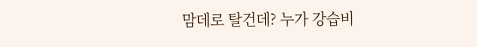맘데로 탈건데? 누가 강습비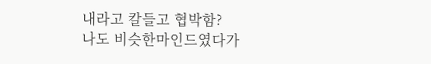내라고 칼들고 협박함?
나도 비슷한마인드였다가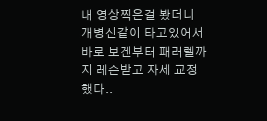내 영상찍은걸 봤더니 개병신같이 타고있어서 바로 보겐부터 패러렐까지 레슨받고 자세 교정했다..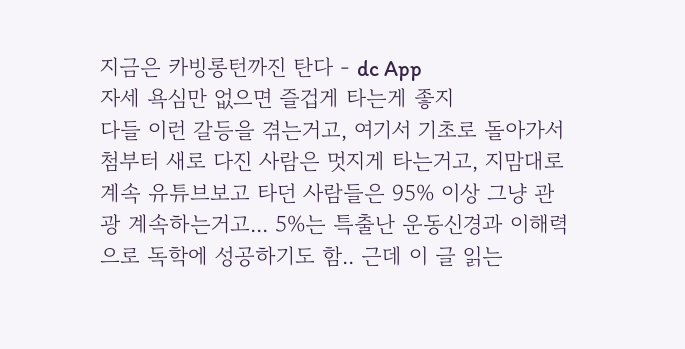지금은 카빙롱턴까진 탄다 - dc App
자세 욕심만 없으면 즐겁게 타는게 좋지
다들 이런 갈등을 겪는거고, 여기서 기초로 돌아가서 첨부터 새로 다진 사람은 멋지게 타는거고, 지맘대로 계속 유튜브보고 타던 사람들은 95% 이상 그냥 관광 계속하는거고... 5%는 특출난 운동신경과 이해력으로 독학에 성공하기도 함.. 근데 이 글 읽는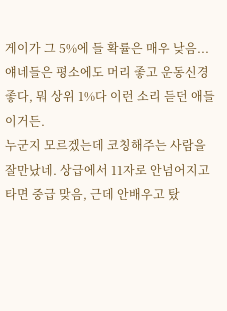게이가 그 5%에 들 확률은 매우 낮음... 얘네들은 평소에도 머리 좋고 운동신경 좋다, 뭐 상위 1%다 이런 소리 듣던 애들이거든.
누군지 모르겠는데 코칭해주는 사람을 잘만났네. 상급에서 11자로 안넘어지고 타면 중급 맞음, 근데 안배우고 탔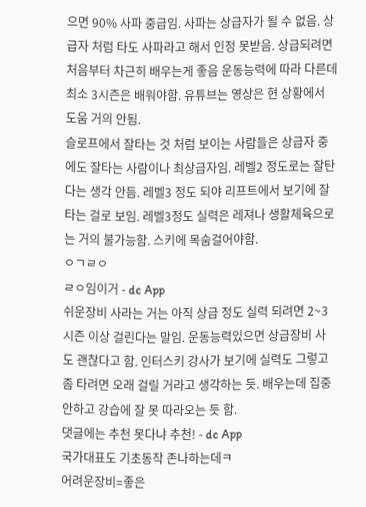으면 90% 사파 중급임. 사파는 상급자가 될 수 없음. 상급자 처럼 타도 사파라고 해서 인정 못받음. 상급되려면 처음부터 차근히 배우는게 좋음 운동능력에 따라 다른데 최소 3시즌은 배워야함. 유튜브는 영상은 현 상황에서 도움 거의 안됨.
슬로프에서 잘타는 것 처럼 보이는 사람들은 상급자 중에도 잘타는 사람이나 최상급자임. 레벨2 정도로는 잘탄다는 생각 안듬. 레벨3 정도 되야 리프트에서 보기에 잘타는 걸로 보임. 레벨3정도 실력은 레져나 생활체육으로는 거의 불가능함. 스키에 목숨걸어야함.
ㅇㄱㄹㅇ
ㄹㅇ임이거 - dc App
쉬운장비 사라는 거는 아직 상급 정도 실력 되려면 2~3시즌 이상 걸린다는 말임. 운동능력있으면 상급장비 사도 괜찮다고 함. 인터스키 강사가 보기에 실력도 그렇고 좀 타려면 오래 걸릴 거라고 생각하는 듯. 배우는데 집중 안하고 강습에 잘 못 따라오는 듯 함.
댓글에는 추천 못다냐 추천! - dc App
국가대표도 기초동작 존나하는데ㅋ
어려운장비=좋은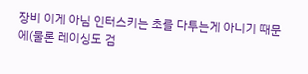장비 이게 아님 인터스키는 초를 다투는게 아니기 때문에(물론 레이싱도 검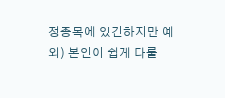정종목에 있긴하지만 예외) 본인이 쉽게 다룰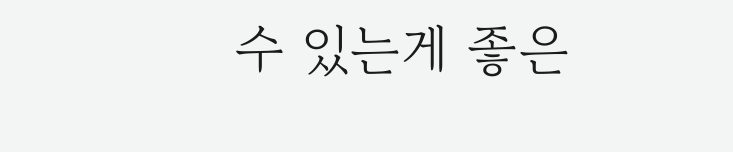수 있는게 좋은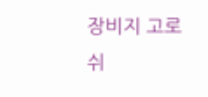장비지 고로 쉬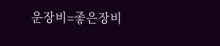운장비=좋은장비